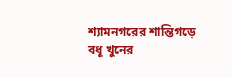শ্যামনগরের শান্তিগড়ে বধূ খুনের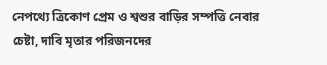নেপথ্যে ত্রিকোণ প্রেম ও শ্বশুর বাড়ির সম্পত্তি নেবার চেষ্টা, দাবি মৃতার পরিজনদের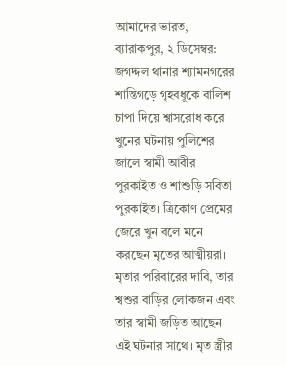আমাদের ভারত, ব্যারাকপুর, ২ ডিসেম্বর: জগদ্দল থানার শ্যামনগরের শান্তিগড়ে গৃহবধূকে বালিশ চাপা দিয়ে শ্বাসরোধ করে খুনের ঘটনায় পুলিশের জালে স্বামী আবীর পুরকাইত ও শাশুড়ি সবিতা পুরকাইত। ত্রিকোণ প্রেমের জেরে খুন বলে মনে করছেন মৃতের আত্মীয়রা। মৃতার পরিবারের দাবি, তার শ্বশুর বাড়ির লোকজন এবং তার স্বামী জড়িত আছেন এই ঘটনার সাথে। মৃত স্ত্রীর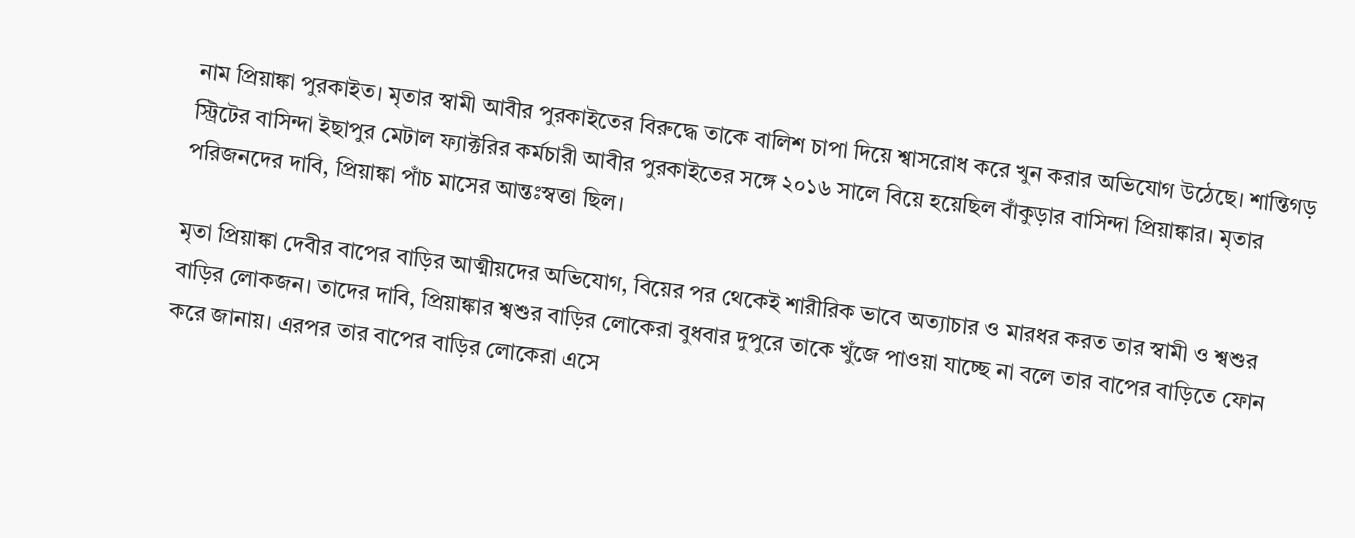নাম প্রিয়াঙ্কা পুরকাইত। মৃতার স্বামী আবীর পুরকাইতের বিরুদ্ধে তাকে বালিশ চাপা দিয়ে শ্বাসরোধ করে খুন করার অভিযোগ উঠেছে। শান্তিগড় স্ট্রিটের বাসিন্দা ইছাপুর মেটাল ফ্যাক্টরির কর্মচারী আবীর পুরকাইতের সঙ্গে ২০১৬ সালে বিয়ে হয়েছিল বাঁকুড়ার বাসিন্দা প্রিয়াঙ্কার। মৃতার পরিজনদের দাবি, প্রিয়াঙ্কা পাঁচ মাসের আন্তঃস্বত্তা ছিল।

মৃতা প্রিয়াঙ্কা দেবীর বাপের বাড়ির আত্মীয়দের অভিযোগ, বিয়ের পর থেকেই শারীরিক ভাবে অত্যাচার ও মারধর করত তার স্বামী ও শ্বশুর বাড়ির লোকজন। তাদের দাবি, প্রিয়াঙ্কার শ্বশুর বাড়ির লোকেরা বুধবার দুপুরে তাকে খুঁজে পাওয়া যাচ্ছে না বলে তার বাপের বাড়িতে ফোন করে জানায়। এরপর তার বাপের বাড়ির লোকেরা এসে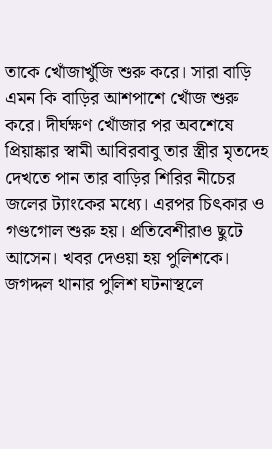তাকে খোঁজাখুঁজি শুরু করে। সারা বাড়ি এমন কি বাড়ির আশপাশে খোঁজ শুরু করে। দীর্ঘক্ষণ খোঁজার পর অবশেষে প্রিয়াঙ্কার স্বামী আবিরবাবু তার স্ত্রীর মৃতদেহ দেখতে পান তার বাড়ির শিরির নীচের জলের ট্যাংকের মধ্যে। এরপর চিৎকার ও গণ্ডগোল শুরু হয়। প্রতিবেশীরাও ছুটে আসেন। খবর দেওয়া হয় পুলিশকে। জগদ্দল থানার পুলিশ ঘটনাস্থলে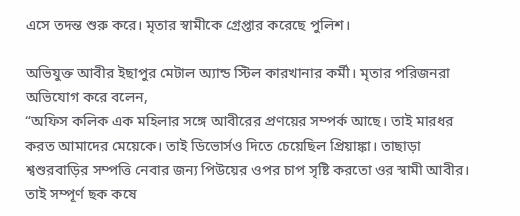এসে তদন্ত শুরু করে। মৃতার স্বামীকে গ্রেপ্তার করেছে পুলিশ।

অভিযুক্ত আবীর ইছাপুর মেটাল অ্যান্ড স্টিল কারখানার কর্মী। মৃতার পরিজনরা অভিযোগ করে বলেন,
“অফিস কলিক এক মহিলার সঙ্গে আবীরের প্রণয়ের সম্পর্ক আছে। তাই মারধর করত আমাদের মেয়েকে। তাই ডিভোর্সও দিতে চেয়েছিল প্রিয়াঙ্কা। তাছাড়া শ্বশুরবাড়ির সম্পত্তি নেবার জন্য পিউয়ের ওপর চাপ সৃষ্টি করতো ওর স্বামী আবীর। তাই সম্পূর্ণ ছক কষে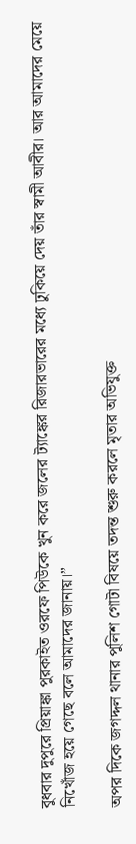বুধবার দুপুরে প্রিয়াঙ্কা পুরকাইত ওরফে পিউকে খুন করে জলের ট্যাঙ্কের রিজারভারের মধ্যে ঢুকিয়ে দেয় তাঁর স্বামী আবীর। আর আমাদের মেয়ে নিখোঁজ হয়ে গেছে বলে আমাদের জানায়।”

অপর দিকে জগদ্দল থানার পুলিশ গোটা বিষয়ে তদন্ত শুরু করলে মৃতার অভিযুক্ত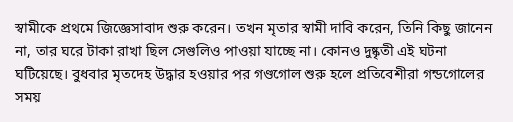স্বামীকে প্রথমে জিজ্ঞেসাবাদ শুরু করেন। তখন মৃতার স্বামী দাবি করেন, তিনি কিছু জানেন না, তার ঘরে টাকা রাখা ছিল সেগুলিও পাওয়া যাচ্ছে না। কোনও দুষ্কৃতী এই ঘটনা ঘটিয়েছে। বুধবার মৃতদেহ উদ্ধার হওয়ার পর গণ্ডগোল শুরু হলে প্রতিবেশীরা গন্ডগোলের সময়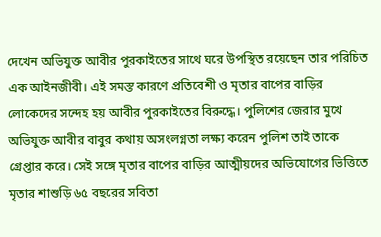দেখেন অভিযুক্ত আবীর পুরকাইতের সাথে ঘরে উপস্থিত রয়েছেন তার পরিচিত এক আইনজীবী। এই সমস্ত কারণে প্রতিবেশী ও মৃতার বাপের বাড়ির লোকেদের সন্দেহ হয় আবীর পুরকাইতের বিরুদ্ধে। পুলিশের জেরার মুখে অভিযুক্ত আবীর বাবুর কথায় অসংলগ্নতা লক্ষ্য করেন পুলিশ তাই তাকে গ্রেপ্তার করে। সেই সঙ্গে মৃতার বাপের বাড়ির আত্মীয়দের অভিযোগের ভিত্তিতে মৃতার শাশুড়ি ৬৫ বছরের সবিতা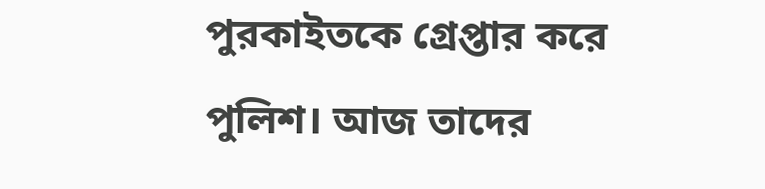পুরকাইতকে গ্রেপ্তার করে পুলিশ। আজ তাদের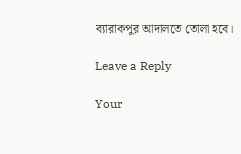ব্যারাকপুর আদালতে তোলা হবে।

Leave a Reply

Your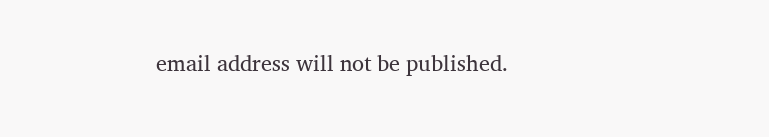email address will not be published.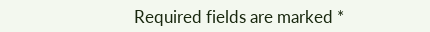Required fields are marked *